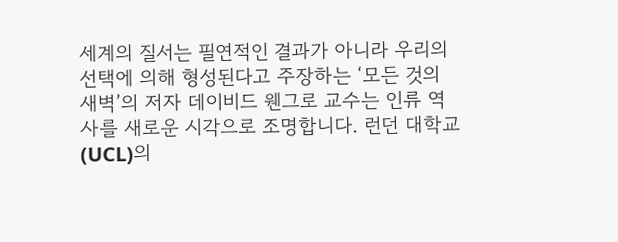세계의 질서는 필연적인 결과가 아니라 우리의 선택에 의해 형성된다고 주장하는 ‘모든 것의 새벽’의 저자 데이비드 웬그로 교수는 인류 역사를 새로운 시각으로 조명합니다. 런던 대학교(UCL)의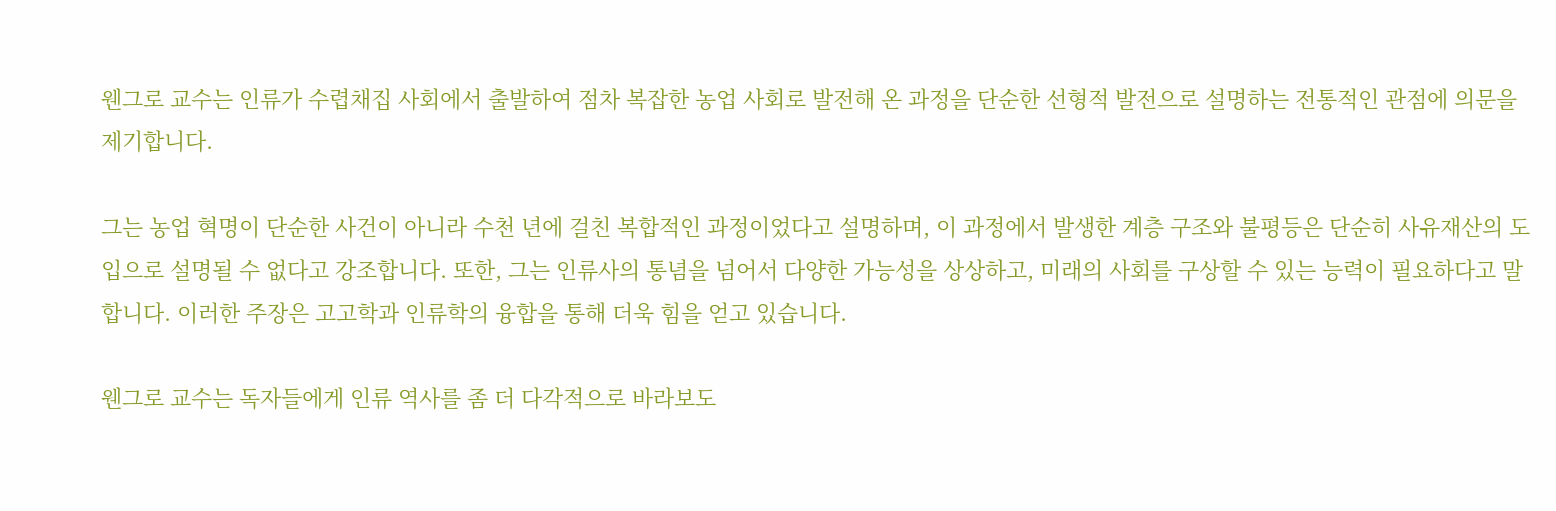웬그로 교수는 인류가 수렵채집 사회에서 출발하여 점차 복잡한 농업 사회로 발전해 온 과정을 단순한 선형적 발전으로 설명하는 전통적인 관점에 의문을 제기합니다.

그는 농업 혁명이 단순한 사건이 아니라 수천 년에 걸친 복합적인 과정이었다고 설명하며, 이 과정에서 발생한 계층 구조와 불평등은 단순히 사유재산의 도입으로 설명될 수 없다고 강조합니다. 또한, 그는 인류사의 통념을 넘어서 다양한 가능성을 상상하고, 미래의 사회를 구상할 수 있는 능력이 필요하다고 말합니다. 이러한 주장은 고고학과 인류학의 융합을 통해 더욱 힘을 얻고 있습니다.

웬그로 교수는 독자들에게 인류 역사를 좀 더 다각적으로 바라보도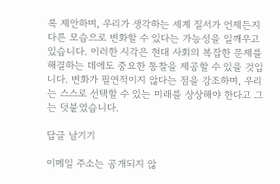록 제안하며, 우리가 생각하는 세계 질서가 언제든지 다른 모습으로 변화할 수 있다는 가능성을 일깨우고 있습니다. 이러한 시각은 현대 사회의 복잡한 문제를 해결하는 데에도 중요한 통찰을 제공할 수 있을 것입니다. 변화가 필연적이지 않다는 점을 강조하며, 우리는 스스로 선택할 수 있는 미래를 상상해야 한다고 그는 덧붙였습니다.

답글 남기기

이메일 주소는 공개되지 않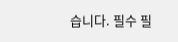습니다. 필수 필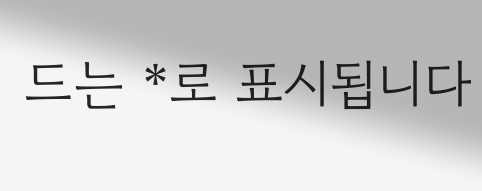드는 *로 표시됩니다